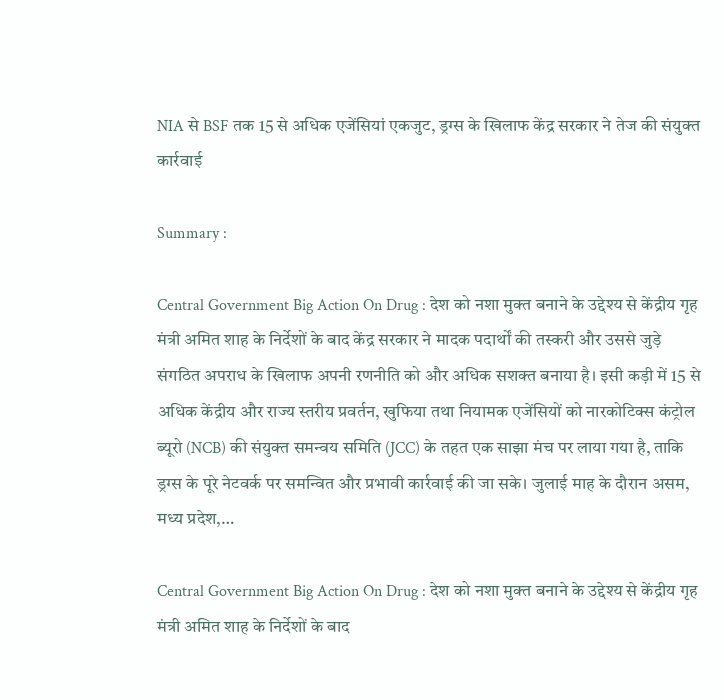NIA से BSF तक 15 से अधिक एजेंसियां एकजुट, ड्रग्स के खिलाफ केंद्र सरकार ने तेज की संयुक्त कार्रवाई

Summary :

Central Government Big Action On Drug : देश को नशा मुक्त बनाने के उद्देश्य से केंद्रीय गृह मंत्री अमित शाह के निर्देशों के बाद केंद्र सरकार ने मादक पदार्थों की तस्करी और उससे जुड़े संगठित अपराध के खिलाफ अपनी रणनीति को और अधिक सशक्त बनाया है। इसी कड़ी में 15 से अधिक केंद्रीय और राज्य स्तरीय प्रवर्तन, खुफिया तथा नियामक एजेंसियों को नारकोटिक्स कंट्रोल ब्यूरो (NCB) की संयुक्त समन्वय समिति (JCC) के तहत एक साझा मंच पर लाया गया है, ताकि ड्रग्स के पूरे नेटवर्क पर समन्वित और प्रभावी कार्रवाई की जा सके। जुलाई माह के दौरान असम, मध्य प्रदेश,…

Central Government Big Action On Drug : देश को नशा मुक्त बनाने के उद्देश्य से केंद्रीय गृह मंत्री अमित शाह के निर्देशों के बाद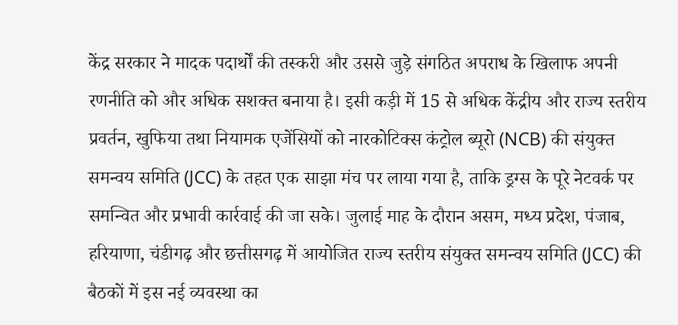केंद्र सरकार ने मादक पदार्थों की तस्करी और उससे जुड़े संगठित अपराध के खिलाफ अपनी रणनीति को और अधिक सशक्त बनाया है। इसी कड़ी में 15 से अधिक केंद्रीय और राज्य स्तरीय प्रवर्तन, खुफिया तथा नियामक एजेंसियों को नारकोटिक्स कंट्रोल ब्यूरो (NCB) की संयुक्त समन्वय समिति (JCC) के तहत एक साझा मंच पर लाया गया है, ताकि ड्रग्स के पूरे नेटवर्क पर समन्वित और प्रभावी कार्रवाई की जा सके। जुलाई माह के दौरान असम, मध्य प्रदेश, पंजाब, हरियाणा, चंडीगढ़ और छत्तीसगढ़ में आयोजित राज्य स्तरीय संयुक्त समन्वय समिति (JCC) की बैठकों में इस नई व्यवस्था का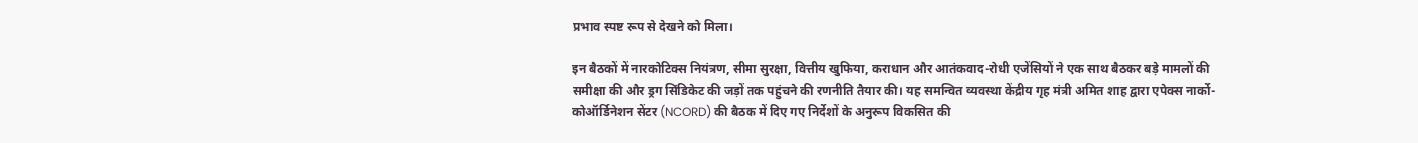प्रभाव स्पष्ट रूप से देखने को मिला।

इन बैठकों में नारकोटिक्स नियंत्रण, सीमा सुरक्षा, वित्तीय खुफिया, कराधान और आतंकवाद-रोधी एजेंसियों ने एक साथ बैठकर बड़े मामलों की समीक्षा की और ड्रग सिंडिकेट की जड़ों तक पहुंचने की रणनीति तैयार की। यह समन्वित व्यवस्था केंद्रीय गृह मंत्री अमित शाह द्वारा एपेक्स नार्को-कोऑर्डिनेशन सेंटर (NCORD) की बैठक में दिए गए निर्देशों के अनुरूप विकसित की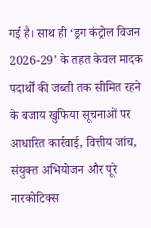गई है। साथ ही ‘ड्रग कंट्रोल विजन 2026-29’ के तहत केवल मादक पदार्थों की जब्ती तक सीमित रहने के बजाय खुफिया सूचनाओं पर आधारित कार्रवाई, वित्तीय जांच, संयुक्त अभियोजन और पूरे नारकोटिक्स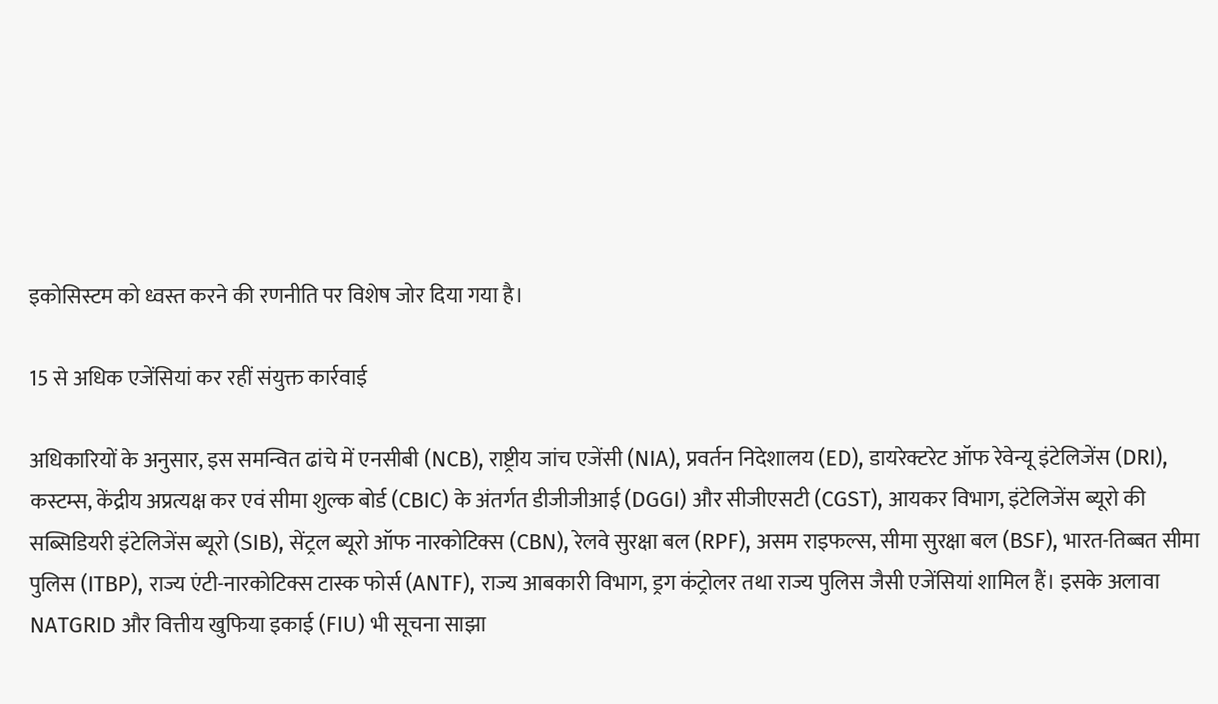इकोसिस्टम को ध्वस्त करने की रणनीति पर विशेष जोर दिया गया है।

15 से अधिक एजेंसियां कर रहीं संयुक्त कार्रवाई

अधिकारियों के अनुसार, इस समन्वित ढांचे में एनसीबी (NCB), राष्ट्रीय जांच एजेंसी (NIA), प्रवर्तन निदेशालय (ED), डायरेक्टरेट ऑफ रेवेन्यू इंटेलिजेंस (DRI), कस्टम्स, केंद्रीय अप्रत्यक्ष कर एवं सीमा शुल्क बोर्ड (CBIC) के अंतर्गत डीजीजीआई (DGGI) और सीजीएसटी (CGST), आयकर विभाग, इंटेलिजेंस ब्यूरो की सब्सिडियरी इंटेलिजेंस ब्यूरो (SIB), सेंट्रल ब्यूरो ऑफ नारकोटिक्स (CBN), रेलवे सुरक्षा बल (RPF), असम राइफल्स, सीमा सुरक्षा बल (BSF), भारत-तिब्बत सीमा पुलिस (ITBP), राज्य एंटी-नारकोटिक्स टास्क फोर्स (ANTF), राज्य आबकारी विभाग, ड्रग कंट्रोलर तथा राज्य पुलिस जैसी एजेंसियां शामिल हैं। इसके अलावा NATGRID और वित्तीय खुफिया इकाई (FIU) भी सूचना साझा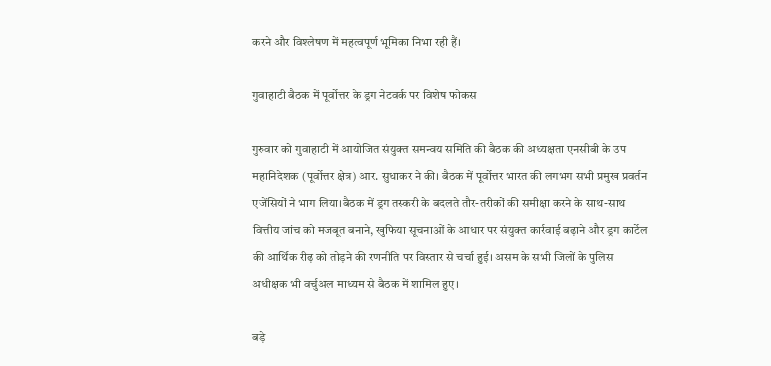करने और विश्लेषण में महत्वपूर्ण भूमिका निभा रही हैं।

गुवाहाटी बैठक में पूर्वोत्तर के ड्रग नेटवर्क पर विशेष फोकस

गुरुवार को गुवाहाटी में आयोजित संयुक्त समन्वय समिति की बैठक की अध्यक्षता एनसीबी के उप महानिदेशक (पूर्वोत्तर क्षेत्र) आर. सुधाकर ने की। बैठक में पूर्वोत्तर भारत की लगभग सभी प्रमुख प्रवर्तन एजेंसियों ने भाग लिया।बैठक में ड्रग तस्करी के बदलते तौर-तरीकों की समीक्षा करने के साथ-साथ वित्तीय जांच को मजबूत बनाने, खुफिया सूचनाओं के आधार पर संयुक्त कार्रवाई बढ़ाने और ड्रग कार्टेल की आर्थिक रीढ़ को तोड़ने की रणनीति पर विस्तार से चर्चा हुई। असम के सभी जिलों के पुलिस अधीक्षक भी वर्चुअल माध्यम से बैठक में शामिल हुए।

बड़े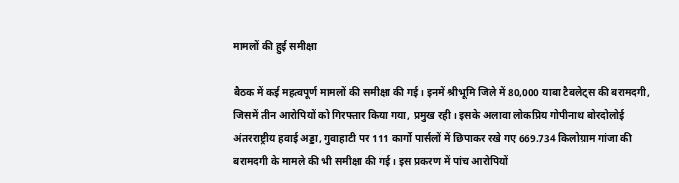मामलों की हुई समीक्षा

बैठक में कई महत्वपूर्ण मामलों की समीक्षा की गई। इनमें श्रीभूमि जिले में 80,000 याबा टैबलेट्स की बरामदगी, जिसमें तीन आरोपियों को गिरफ्तार किया गया, प्रमुख रही। इसके अलावा लोकप्रिय गोपीनाथ बोरदोलोई अंतरराष्ट्रीय हवाई अड्डा, गुवाहाटी पर 111 कार्गो पार्सलों में छिपाकर रखे गए 669.734 किलोग्राम गांजा की बरामदगी के मामले की भी समीक्षा की गई। इस प्रकरण में पांच आरोपियों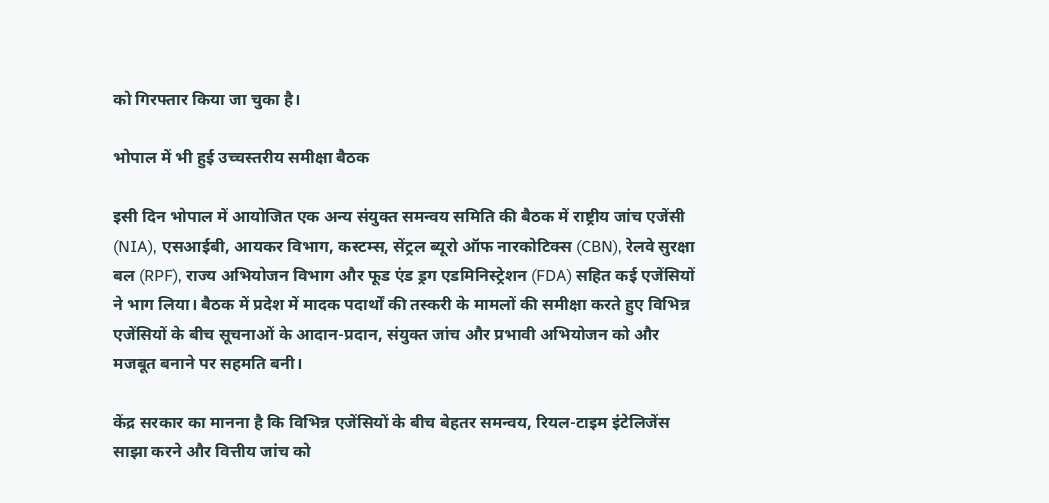को गिरफ्तार किया जा चुका है।

भोपाल में भी हुई उच्चस्तरीय समीक्षा बैठक

इसी दिन भोपाल में आयोजित एक अन्य संयुक्त समन्वय समिति की बैठक में राष्ट्रीय जांच एजेंसी (NIA), एसआईबी, आयकर विभाग, कस्टम्स, सेंट्रल ब्यूरो ऑफ नारकोटिक्स (CBN), रेलवे सुरक्षा बल (RPF), राज्य अभियोजन विभाग और फूड एंड ड्रग एडमिनिस्ट्रेशन (FDA) सहित कई एजेंसियों ने भाग लिया। बैठक में प्रदेश में मादक पदार्थों की तस्करी के मामलों की समीक्षा करते हुए विभिन्न एजेंसियों के बीच सूचनाओं के आदान-प्रदान, संयुक्त जांच और प्रभावी अभियोजन को और मजबूत बनाने पर सहमति बनी।

केंद्र सरकार का मानना है कि विभिन्न एजेंसियों के बीच बेहतर समन्वय, रियल-टाइम इंटेलिजेंस साझा करने और वित्तीय जांच को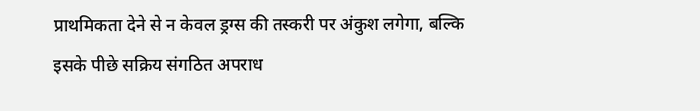प्राथमिकता देने से न केवल ड्रग्स की तस्करी पर अंकुश लगेगा, बल्कि इसके पीछे सक्रिय संगठित अपराध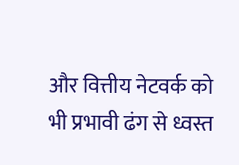और वित्तीय नेटवर्क को भी प्रभावी ढंग से ध्वस्त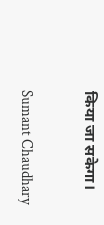किया जा सकेगा।

Sumant Chaudhary